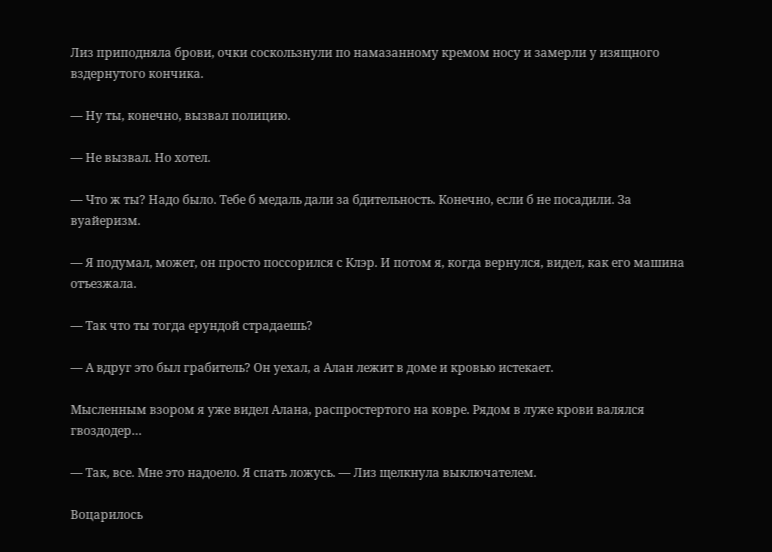Лиз приподняла брови, очки соскользнули по намазанному кремом носу и замерли у изящного вздернутого кончика.

— Ну ты, конечно, вызвал полицию.

— Не вызвал. Но хотел.

— Что ж ты? Надо было. Тебе б медаль дали за бдительность. Конечно, если б не посадили. За вуайеризм.

— Я подумал, может, он просто поссорился с Клэр. И потом я, когда вернулся, видел, как его машина отъезжала.

— Так что ты тогда ерундой страдаешь?

— А вдруг это был грабитель? Он уехал, а Алан лежит в доме и кровью истекает.

Мысленным взором я уже видел Алана, распростертого на ковре. Рядом в луже крови валялся гвоздодер…

— Так, все. Мне это надоело. Я спать ложусь. — Лиз щелкнула выключателем.

Воцарилось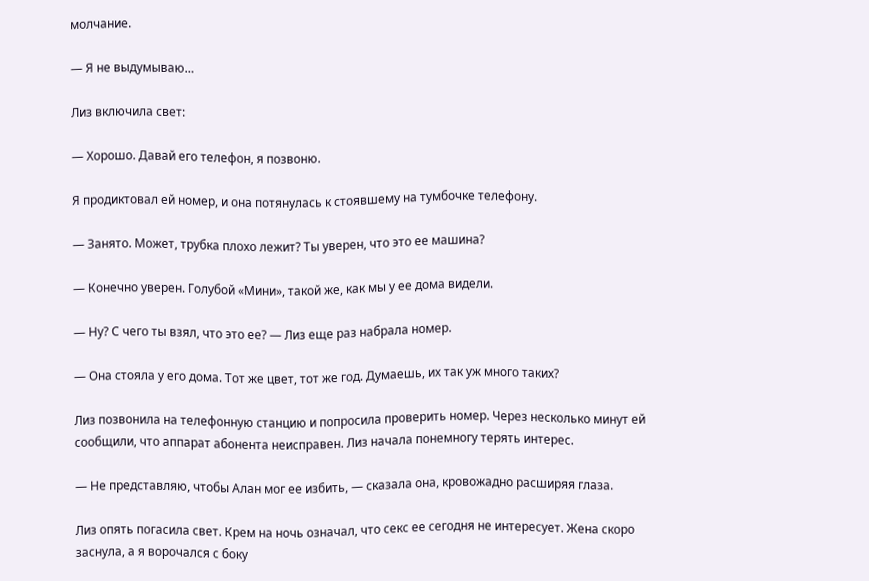молчание.

— Я не выдумываю…

Лиз включила свет:

— Хорошо. Давай его телефон, я позвоню.

Я продиктовал ей номер, и она потянулась к стоявшему на тумбочке телефону.

— Занято. Может, трубка плохо лежит? Ты уверен, что это ее машина?

— Конечно уверен. Голубой «Мини», такой же, как мы у ее дома видели.

— Ну? С чего ты взял, что это ее? — Лиз еще раз набрала номер.

— Она стояла у его дома. Тот же цвет, тот же год. Думаешь, их так уж много таких?

Лиз позвонила на телефонную станцию и попросила проверить номер. Через несколько минут ей сообщили, что аппарат абонента неисправен. Лиз начала понемногу терять интерес.

— Не представляю, чтобы Алан мог ее избить, — сказала она, кровожадно расширяя глаза.

Лиз опять погасила свет. Крем на ночь означал, что секс ее сегодня не интересует. Жена скоро заснула, а я ворочался с боку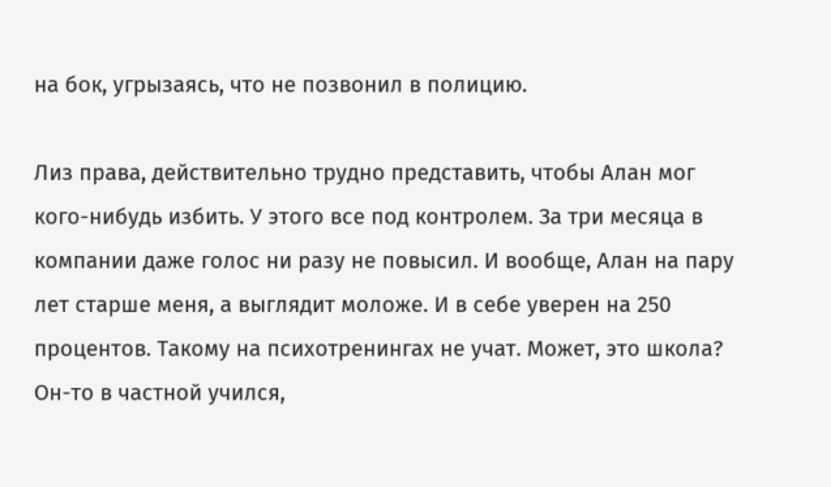на бок, угрызаясь, что не позвонил в полицию.

Лиз права, действительно трудно представить, чтобы Алан мог кого-нибудь избить. У этого все под контролем. За три месяца в компании даже голос ни разу не повысил. И вообще, Алан на пару лет старше меня, а выглядит моложе. И в себе уверен на 250 процентов. Такому на психотренингах не учат. Может, это школа? Он-то в частной учился,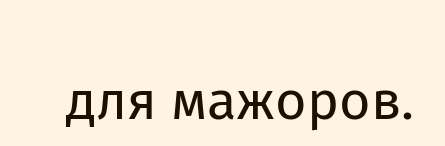для мажоров.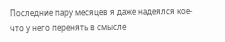Последние пару месяцев я даже надеялся кое-что у него перенять в смысле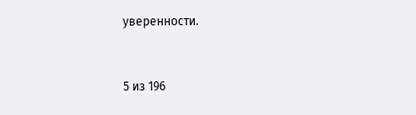уверенности.



5 из 196